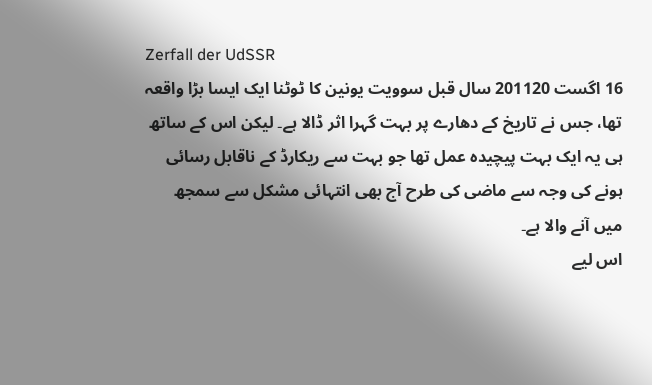Zerfall der UdSSR
16 اگست 201120 سال قبل سوويت يونين کا ٹوٹنا ايک ايسا بڑا واقعہ تھا، جس نے تاريخ کے دھارے پر بہت گہرا اثر ڈالا ہے۔ ليکن اس کے ساتھ ہی يہ ايک بہت پيچيدہ عمل تھا جو بہت سے ريکارڈ کے ناقابل رسائی ہونے کی وجہ سے ماضی کی طرح آج بھی انتہائی مشکل سے سمجھ ميں آنے والا ہے۔
اس ليے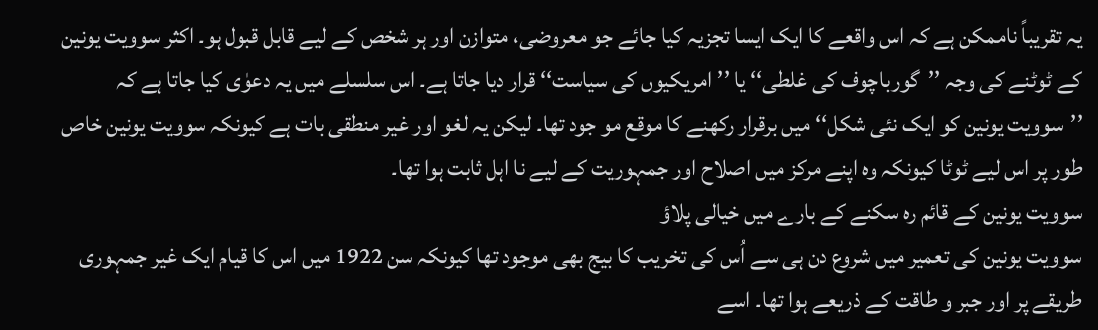يہ تقريباً ناممکن ہے کہ اس واقعے کا ايک ايسا تجزيہ کيا جائے جو معروضی، متوازن اور ہر شخص کے ليے قابل قبول ہو۔ اکثر سوويت يونين کے ٹوٹنے کی وجہ ’’گورباچوف کی غلطی‘‘ يا ’’امريکيوں کی سياست‘‘ قرار ديا جاتا ہے۔ اس سلسلے ميں يہ دعوٰی کيا جاتا ہے کہ ’’سوويت يونين کو ايک نئی شکل‘‘ ميں برقرار رکھنے کا موقع مو جود تھا۔ ليکن يہ لغو اور غير منطقی بات ہے کيونکہ سوويت يونين خاص طور پر اس ليے ٹوٹا کيونکہ وہ اپنے مرکز ميں اصلاح اور جمہوريت کے ليے نا اہل ثابت ہوا تھا۔
سوويت يونين کے قائم رہ سکنے کے بارے ميں خيالی پلاؤ
سوويت يونين کی تعمير ميں شروع دن ہی سے اُس کی تخريب کا بيج بھی موجود تھا کيونکہ سن 1922 ميں اس کا قيام ايک غير جمہوری طريقے پر اور جبر و طاقت کے ذريعے ہوا تھا۔ اسے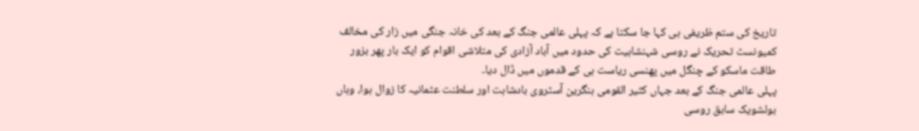تاريخ کی ستم ظريفی ہی کہا جا سکتا ہے کہ پہلی عالمی جنگ کے بعد کی خانہ جنگی ميں زار کی مخالف کميونسٹ تحريک نے روسی شہنشاہيت کی حدود ميں آباد آزادی کی متلاشی اقوام کو ايک بار پھر بزور طاقت ماسکو کے چنگل ميں پھنسی رياست ہی کے قدموں ميں ڈال ديا۔
پہلی عالمی جنگ کے بعد جہاں کثير القومی ہنگرين آسٹروی بادشاہت اور سلطنت عثمانيہ کا زوال ہوا، وہاں بولشويک سابق روسی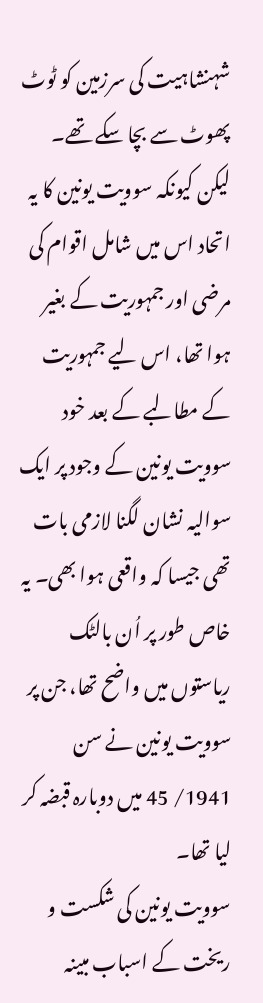شہنشاہيت کی سرزمين کو ٹوٹ پھوٹ سے بچا سکے تھے۔ ليکن کيونکہ سوويت يونين کا يہ اتحاد اس ميں شامل اقوام کی مرضی اور جمہوريت کے بغير ہوا تھا، اس ليے جمہوريت کے مطالبے کے بعد خود سوويت يونين کے وجود پر ايک سواليہ نشان لگنا لازمی بات تھی جيسا کہ واقعی ہوا بھی۔ يہ خاص طور پر اُن بالٹک رياستوں ميں واضح تھا، جن پر سوويت يونين نے سن 1941/ 45 ميں دوبارہ قبضہ کر ليا تھا۔
سوويت يونين کی شکست و ريخت کے اسباب مبينہ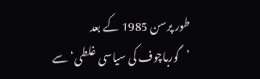طور پرسن 1985 کے بعد ’گورباچوف کی سياسی غلطی‘ سے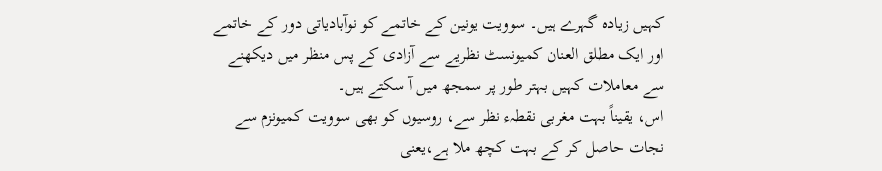کہيں زيادہ گہرے ہيں۔ سوويت يونين کے خاتمے کو نوآبادياتی دور کے خاتمے اور ايک مطلق العنان کميونسٹ نظريے سے آزادی کے پس منظر ميں ديکھنے سے معاملات کہيں بہتر طور پر سمجھ ميں آ سکتے ہيں۔
اس، يقيناً بہت مغربی نقطہء نظر سے، روسيوں کو بھی سوويت کميونزم سے نجات حاصل کر کے بہت کچھ ملا ہے،يعنی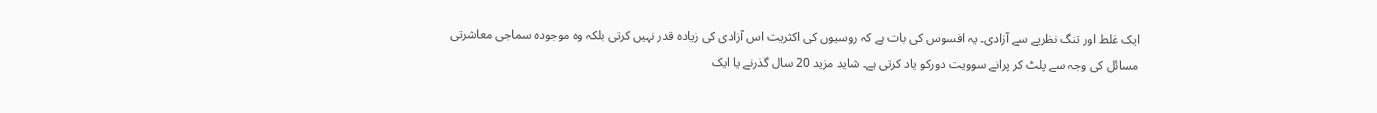ايک غلط اور تنگ نظريے سے آزادی۔ يہ افسوس کی بات ہے کہ روسيوں کی اکثريت اس آزادی کی زيادہ قدر نہيں کرتی بلکہ وہ موجودہ سماجی معاشرتی مسائل کی وجہ سے پلٹ کر پرانے سوويت دورکو ياد کرتی ہے۔ شايد مزيد 20 سال گذرنے يا ايک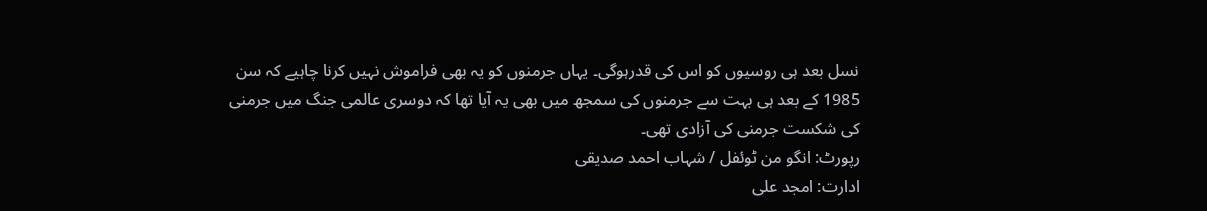نسل بعد ہی روسيوں کو اس کی قدرہوگی۔ يہاں جرمنوں کو يہ بھی فراموش نہيں کرنا چاہيے کہ سن 1985 کے بعد ہی بہت سے جرمنوں کی سمجھ ميں بھی يہ آيا تھا کہ دوسری عالمی جنگ ميں جرمنی کی شکست جرمنی کی آزادی تھی۔
رپورٹ: انگو من ٹوئفل / شہاب احمد صديقی
ادارت: امجد علی